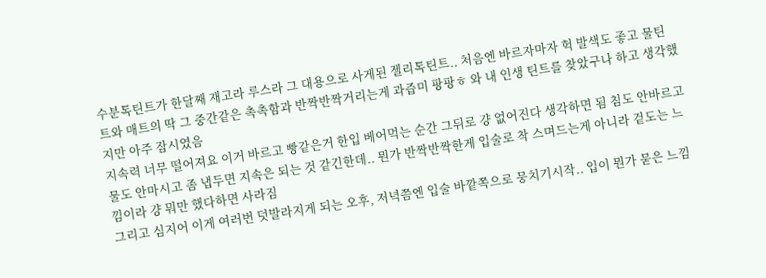수분톡틴트가 한달째 재고라 루스라 그 대용으로 사게된 젤리톡틴트.. 처음엔 바르자마자 헉 발색도 좋고 물틴트와 매트의 딱 그 중간같은 촉촉함과 반짝반짝거리는게 과즙미 팡팡ㅎ 와 내 인생 틴트를 찾았구나 하고 생각했지만 아주 잠시였음
지속력 너무 떨어져요 이거 바르고 빵같은거 한입 베어먹는 순간 그뒤로 걍 없어진다 생각하면 됨 침도 안바르고 물도 안마시고 좀 냅두면 지속은 되는 것 같긴한데.. 뭔가 반짝반짝한게 입술로 착 스며드는게 아니라 겉도는 느낌이라 걍 뭐만 했다하면 사라짐
그리고 심지어 이게 여러번 덧발라지게 되는 오후, 저녁쯤엔 입술 바깥쪽으로 뭉치기시작.. 입이 뭔가 묻은 느낌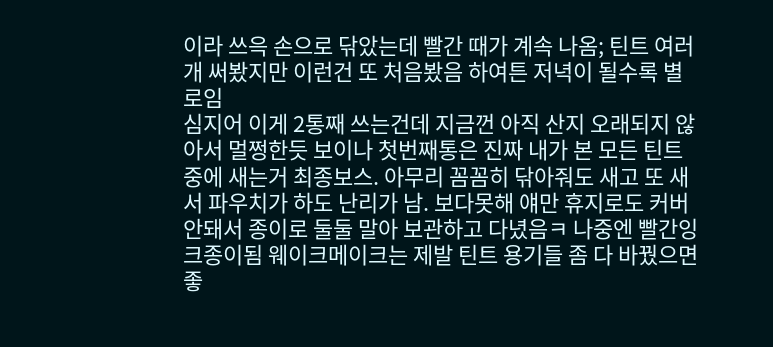이라 쓰윽 손으로 닦았는데 빨간 때가 계속 나옴; 틴트 여러개 써봤지만 이런건 또 처음봤음 하여튼 저녁이 될수록 별로임
심지어 이게 2통째 쓰는건데 지금껀 아직 산지 오래되지 않아서 멀쩡한듯 보이나 첫번째통은 진짜 내가 본 모든 틴트중에 새는거 최종보스. 아무리 꼼꼼히 닦아줘도 새고 또 새서 파우치가 하도 난리가 남. 보다못해 얘만 휴지로도 커버 안돼서 종이로 둘둘 말아 보관하고 다녔음ㅋ 나중엔 빨간잉크종이됨 웨이크메이크는 제발 틴트 용기들 좀 다 바꿨으면 좋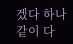겠다 하나같이 다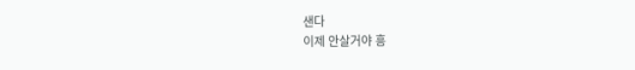샌다
이제 안살거야 흥